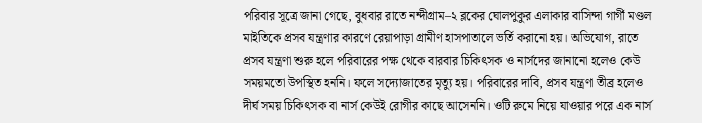পরিবার সূত্রে জানা গেছে, বুধবার রাতে নন্দীগ্রাম–২ ব্লকের ঘোলপুকুর এলাকার বাসিন্দা গার্গী মণ্ডল মাইতিকে প্রসব যন্ত্রণার কারণে রেয়াপাড়া গ্রামীণ হাসপাতালে ভর্তি করানো হয়। অভিযোগ, রাতে প্রসব যন্ত্রণা শুরু হলে পরিবারের পক্ষ থেকে বারবার চিকিৎসক ও নার্সদের জানানো হলেও কেউ সময়মতো উপস্থিত হননি। ফলে সদ্যোজাতের মৃত্যু হয়। পরিবারের দাবি, প্রসব যন্ত্রণা তীব্র হলেও দীর্ঘ সময় চিকিৎসক বা নার্স কেউই রোগীর কাছে আসেননি। ওটি রুমে নিয়ে যাওয়ার পরে এক নার্স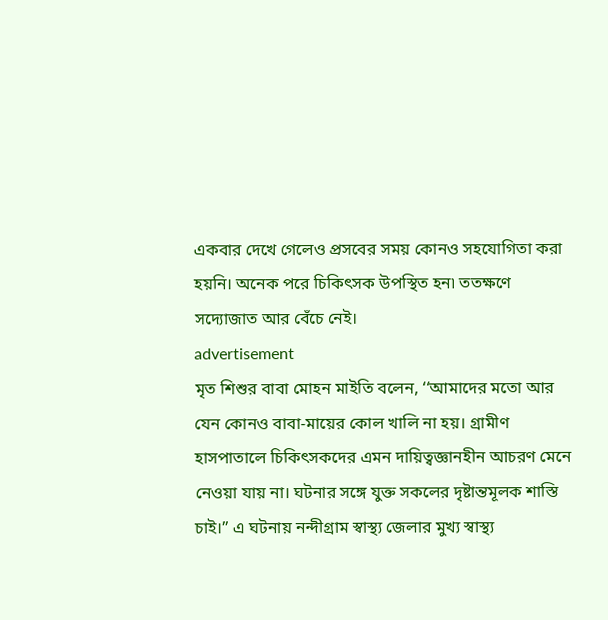একবার দেখে গেলেও প্রসবের সময় কোনও সহযোগিতা করা হয়নি। অনেক পরে চিকিৎসক উপস্থিত হন৷ ততক্ষণে সদ্যোজাত আর বেঁচে নেই।
advertisement
মৃত শিশুর বাবা মোহন মাইতি বলেন, ‘‘আমাদের মতো আর যেন কোনও বাবা-মায়ের কোল খালি না হয়। গ্রামীণ হাসপাতালে চিকিৎসকদের এমন দায়িত্বজ্ঞানহীন আচরণ মেনে নেওয়া যায় না। ঘটনার সঙ্গে যুক্ত সকলের দৃষ্টান্তমূলক শাস্তি চাই।’’ এ ঘটনায় নন্দীগ্রাম স্বাস্থ্য জেলার মুখ্য স্বাস্থ্য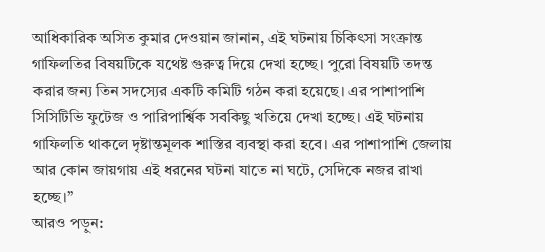আধিকারিক অসিত কুমার দেওয়ান জানান, এই ঘটনায় চিকিৎসা সংক্রান্ত গাফিলতির বিষয়টিকে যথেষ্ট গুরুত্ব দিয়ে দেখা হচ্ছে। পুরো বিষয়টি তদন্ত করার জন্য তিন সদস্যের একটি কমিটি গঠন করা হয়েছে। এর পাশাপাশি সিসিটিভি ফুটেজ ও পারিপার্শ্বিক সবকিছু খতিয়ে দেখা হচ্ছে। এই ঘটনায় গাফিলতি থাকলে দৃষ্টান্তমূলক শাস্তির ব্যবস্থা করা হবে। এর পাশাপাশি জেলায় আর কোন জায়গায় এই ধরনের ঘটনা যাতে না ঘটে, সেদিকে নজর রাখা হচ্ছে।”
আরও পড়ুন: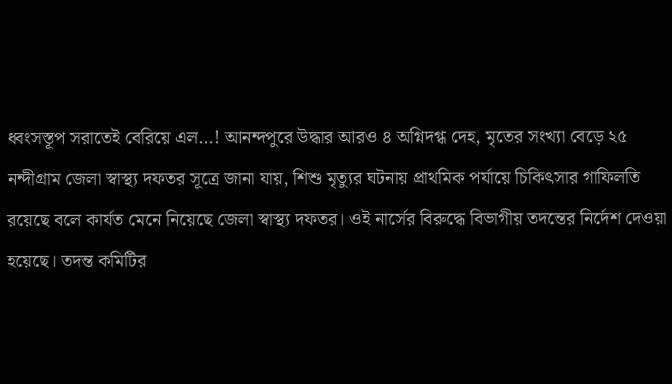ধ্বংসস্তূপ সরাতেই বেরিয়ে এল…! আনন্দপুরে উদ্ধার আরও ৪ অগ্নিদগ্ধ দেহ, মৃতের সংখ্যা বেড়ে ২৫
নন্দীগ্রাম জেলা স্বাস্থ্য দফতর সূত্রে জানা যায়, শিশু মৃত্যুর ঘটনায় প্রাথমিক পর্যায়ে চিকিৎসার গাফিলতি রয়েছে বলে কার্যত মেনে নিয়েছে জেলা স্বাস্থ্য দফতর। ওই নার্সের বিরুদ্ধে বিভাগীয় তদন্তের নির্দেশ দেওয়া হয়েছে। তদন্ত কমিটির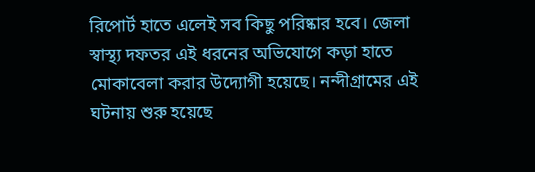রিপোর্ট হাতে এলেই সব কিছু পরিষ্কার হবে। জেলা স্বাস্থ্য দফতর এই ধরনের অভিযোগে কড়া হাতে মোকাবেলা করার উদ্যোগী হয়েছে। নন্দীগ্রামের এই ঘটনায় শুরু হয়েছে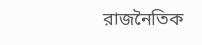রাজনৈতিক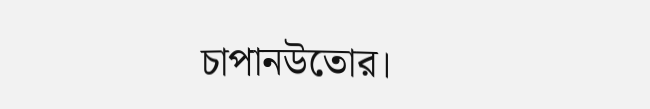চাপানউতোর।